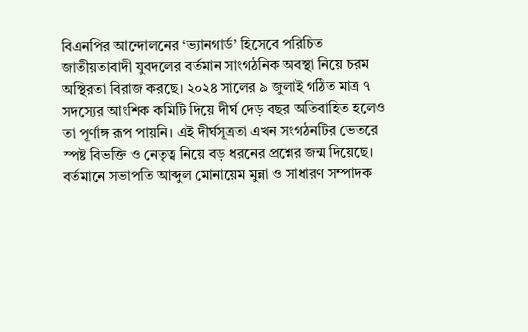বিএনপির আন্দোলনের ‘ভ্যানগার্ড’ হিসেবে পরিচিত জাতীয়তাবাদী যুবদলের বর্তমান সাংগঠনিক অবস্থা নিয়ে চরম অস্থিরতা বিরাজ করছে। ২০২৪ সালের ৯ জুলাই গঠিত মাত্র ৭ সদস্যের আংশিক কমিটি দিয়ে দীর্ঘ দেড় বছর অতিবাহিত হলেও তা পূর্ণাঙ্গ রূপ পায়নি। এই দীর্ঘসূত্রতা এখন সংগঠনটির ভেতরে স্পষ্ট বিভক্তি ও নেতৃত্ব নিয়ে বড় ধরনের প্রশ্নের জন্ম দিয়েছে।
বর্তমানে সভাপতি আব্দুল মোনায়েম মুন্না ও সাধারণ সম্পাদক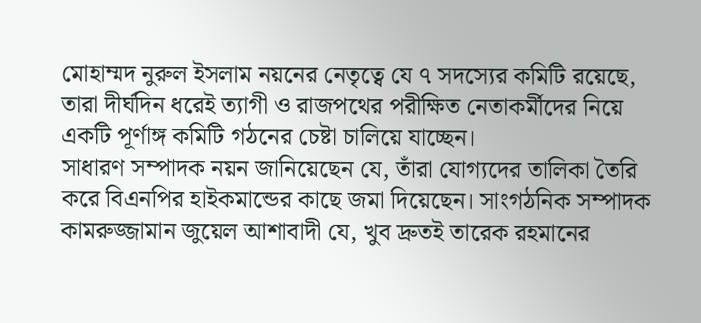মোহাম্মদ নুরুল ইসলাম নয়নের নেতৃত্বে যে ৭ সদস্যের কমিটি রয়েছে, তারা দীর্ঘদিন ধরেই ত্যাগী ও রাজপথের পরীক্ষিত নেতাকর্মীদের নিয়ে একটি পূর্ণাঙ্গ কমিটি গঠনের চেষ্টা চালিয়ে যাচ্ছেন।
সাধারণ সম্পাদক নয়ন জানিয়েছেন যে, তাঁরা যোগ্যদের তালিকা তৈরি করে বিএনপির হাইকমান্ডের কাছে জমা দিয়েছেন। সাংগঠনিক সম্পাদক কামরুজ্জামান জুয়েল আশাবাদী যে, খুব দ্রুতই তারেক রহমানের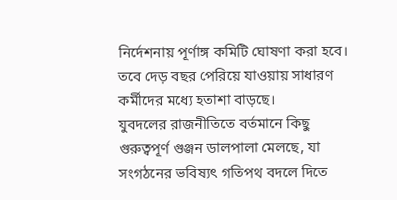নির্দেশনায় পূর্ণাঙ্গ কমিটি ঘোষণা করা হবে। তবে দেড় বছর পেরিয়ে যাওয়ায় সাধারণ কর্মীদের মধ্যে হতাশা বাড়ছে।
যুবদলের রাজনীতিতে বর্তমানে কিছু গুরুত্বপূর্ণ গুঞ্জন ডালপালা মেলছে, যা সংগঠনের ভবিষ্যৎ গতিপথ বদলে দিতে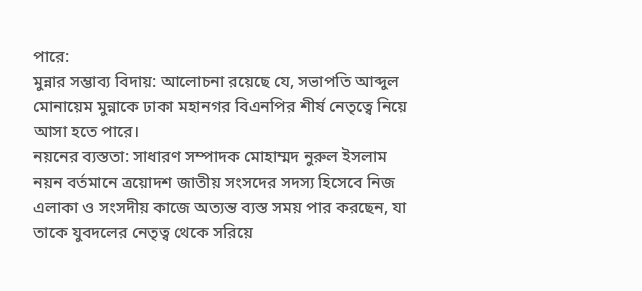পারে:
মুন্নার সম্ভাব্য বিদায়: আলোচনা রয়েছে যে, সভাপতি আব্দুল মোনায়েম মুন্নাকে ঢাকা মহানগর বিএনপির শীর্ষ নেতৃত্বে নিয়ে আসা হতে পারে।
নয়নের ব্যস্ততা: সাধারণ সম্পাদক মোহাম্মদ নুরুল ইসলাম নয়ন বর্তমানে ত্রয়োদশ জাতীয় সংসদের সদস্য হিসেবে নিজ এলাকা ও সংসদীয় কাজে অত্যন্ত ব্যস্ত সময় পার করছেন, যা তাকে যুবদলের নেতৃত্ব থেকে সরিয়ে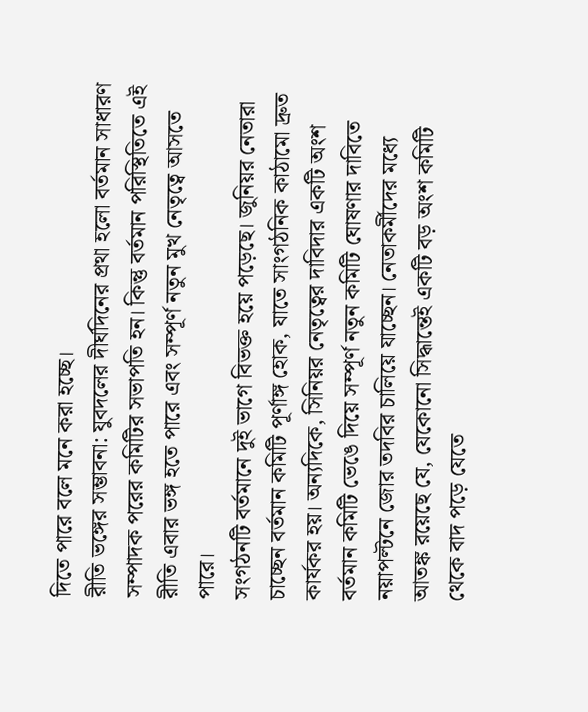দিতে পারে বলে মনে করা হচ্ছে।
রীতি ভঙ্গের সম্ভাবনা: যুবদলের দীর্ঘদিনের প্রথা হলো বর্তমান সাধারণ সম্পাদক পরের কমিটির সভাপতি হন। কিন্তু বর্তমান পরিস্থিতিতে এই রীতি এবার ভঙ্গ হতে পারে এবং সম্পূর্ণ নতুন মুখ নেতৃত্বে আসতে পারে।
সংগঠনটি বর্তমানে দুই ভাগে বিভক্ত হয়ে পড়েছে। জুনিয়র নেতারা চাচ্ছেন বর্তমান কমিটি পূর্ণাঙ্গ হোক, যাতে সাংগঠনিক কাঠামো দ্রুত কার্যকর হয়। অন্যদিকে, সিনিয়র নেতৃত্বের দাবিদার একটি অংশ বর্তমান কমিটি ভেঙে দিয়ে সম্পূর্ণ নতুন কমিটি ঘোষণার দাবিতে নয়াপল্টনে জোর তদবির চালিয়ে যাচ্ছেন। নেতাকর্মীদের মধ্যে আতঙ্ক রয়েছে যে, যেকোনো সিদ্ধান্তেই একটি বড় অংশ কমিটি থেকে বাদ পড়ে যেতে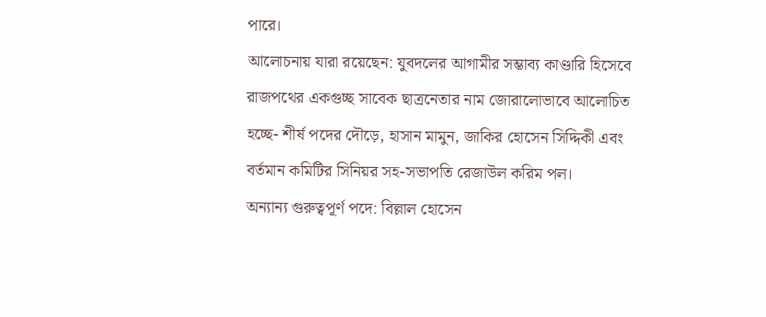পারে।
আলোচনায় যারা রয়েছেন: যুবদলের আগামীর সম্ভাব্য কাণ্ডারি হিসেবে রাজপথের একগুচ্ছ সাবেক ছাত্রনেতার নাম জোরালোভাবে আলোচিত হচ্ছে- শীর্ষ পদের দৌড়ে, হাসান মামুন, জাকির হোসেন সিদ্দিকী এবং বর্তমান কমিটির সিনিয়র সহ-সভাপতি রেজাউল করিম পল।
অন্যান্য গুরুত্বপূর্ণ পদে: বিল্লাল হোসেন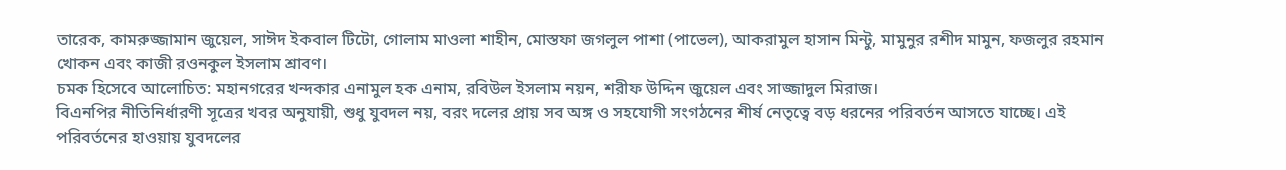তারেক, কামরুজ্জামান জুয়েল, সাঈদ ইকবাল টিটো, গোলাম মাওলা শাহীন, মোস্তফা জগলুল পাশা (পাভেল), আকরামুল হাসান মিন্টু, মামুনুর রশীদ মামুন, ফজলুর রহমান খোকন এবং কাজী রওনকুল ইসলাম শ্রাবণ।
চমক হিসেবে আলোচিত: মহানগরের খন্দকার এনামুল হক এনাম, রবিউল ইসলাম নয়ন, শরীফ উদ্দিন জুয়েল এবং সাজ্জাদুল মিরাজ।
বিএনপির নীতিনির্ধারণী সূত্রের খবর অনুযায়ী, শুধু যুবদল নয়, বরং দলের প্রায় সব অঙ্গ ও সহযোগী সংগঠনের শীর্ষ নেতৃত্বে বড় ধরনের পরিবর্তন আসতে যাচ্ছে। এই পরিবর্তনের হাওয়ায় যুবদলের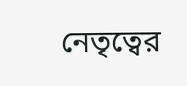নেতৃত্বের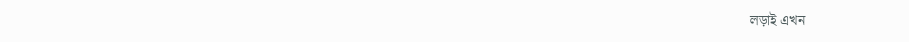লড়াই এখন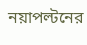নয়াপল্টনের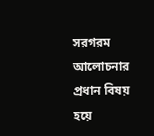সরগরম আলোচনার প্রধান বিষয় হয়ে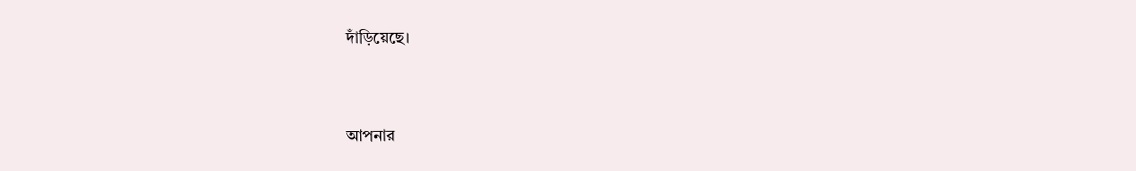দাঁড়িয়েছে।


আপনার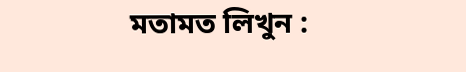মতামত লিখুন :